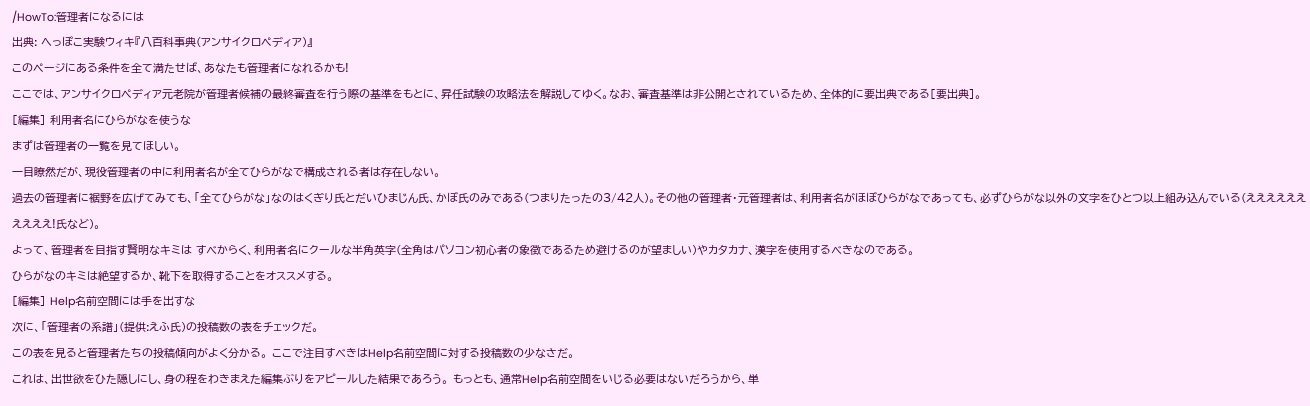/HowTo:管理者になるには
出典: へっぽこ実験ウィキ『八百科事典(アンサイクロペディア)』
このページにある条件を全て満たせば、あなたも管理者になれるかも!
ここでは、アンサイクロペディア元老院が管理者候補の最終審査を行う際の基準をもとに、昇任試験の攻略法を解説してゆく。なお、審査基準は非公開とされているため、全体的に要出典である[要出典]。
[編集] 利用者名にひらがなを使うな
まずは管理者の一覧を見てほしい。
一目瞭然だが、現役管理者の中に利用者名が全てひらがなで構成される者は存在しない。
過去の管理者に裾野を広げてみても、「全てひらがな」なのはくぎり氏とだいひまじん氏、かぼ氏のみである(つまりたったの3/42人)。その他の管理者・元管理者は、利用者名がほぼひらがなであっても、必ずひらがな以外の文字をひとつ以上組み込んでいる(ええええええええええ!氏など)。
よって、管理者を目指す賢明なキミは すべからく、利用者名にクールな半角英字(全角はパソコン初心者の象徴であるため避けるのが望ましい)やカタカナ、漢字を使用するべきなのである。
ひらがなのキミは絶望するか、靴下を取得することをオススメする。
[編集] Help名前空間には手を出すな
次に、「管理者の系譜」(提供:えふ氏)の投稿数の表をチェックだ。
この表を見ると管理者たちの投稿傾向がよく分かる。 ここで注目すべきはHelp名前空間に対する投稿数の少なさだ。
これは、出世欲をひた隠しにし、身の程をわきまえた編集ぶりをアピールした結果であろう。 もっとも、通常Help名前空間をいじる必要はないだろうから、単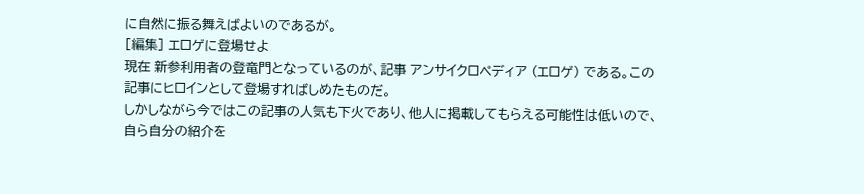に自然に振る舞えばよいのであるが。
[編集] エロゲに登場せよ
現在 新参利用者の登竜門となっているのが、記事 アンサイクロペディア (エロゲ) である。この記事にヒロインとして登場すればしめたものだ。
しかしながら今ではこの記事の人気も下火であり、他人に掲載してもらえる可能性は低いので、自ら自分の紹介を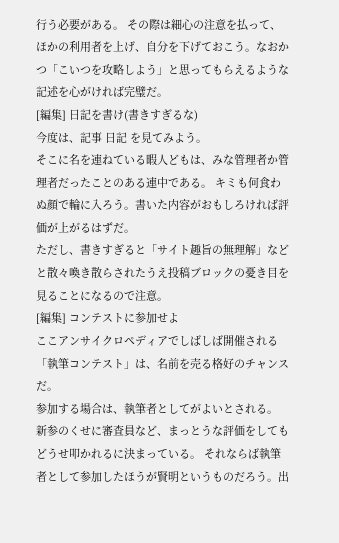行う必要がある。 その際は細心の注意を払って、ほかの利用者を上げ、自分を下げておこう。なおかつ「こいつを攻略しよう」と思ってもらえるような記述を心がければ完璧だ。
[編集] 日記を書け(書きすぎるな)
今度は、記事 日記 を見てみよう。
そこに名を連ねている暇人どもは、みな管理者か管理者だったことのある連中である。 キミも何食わぬ顔で輪に入ろう。書いた内容がおもしろければ評価が上がるはずだ。
ただし、書きすぎると「サイト趣旨の無理解」などと散々喚き散らされたうえ投稿ブロックの憂き目を見ることになるので注意。
[編集] コンテストに参加せよ
ここアンサイクロペディアでしばしば開催される「執筆コンテスト」は、名前を売る格好のチャンスだ。
参加する場合は、執筆者としてがよいとされる。 新参のくせに審査員など、まっとうな評価をしてもどうせ叩かれるに決まっている。 それならば執筆者として参加したほうが賢明というものだろう。出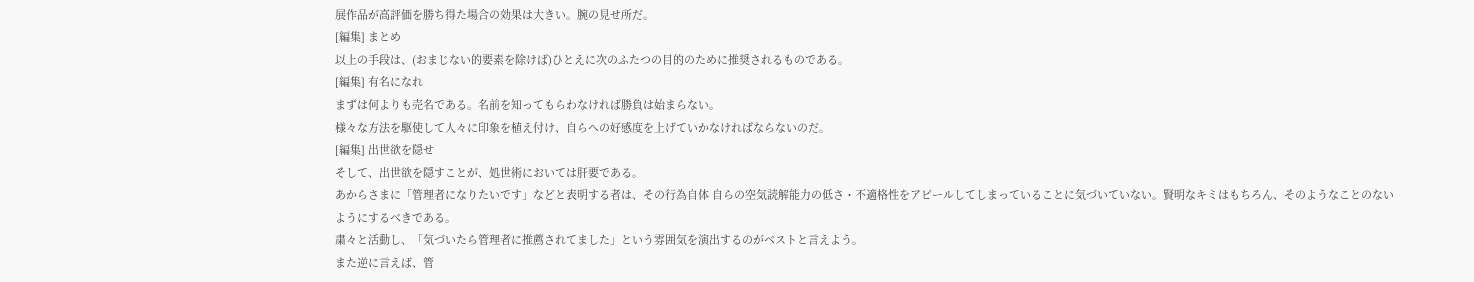展作品が高評価を勝ち得た場合の効果は大きい。腕の見せ所だ。
[編集] まとめ
以上の手段は、(おまじない的要素を除けば)ひとえに次のふたつの目的のために推奨されるものである。
[編集] 有名になれ
まずは何よりも売名である。名前を知ってもらわなければ勝負は始まらない。
様々な方法を駆使して人々に印象を植え付け、自らへの好感度を上げていかなければならないのだ。
[編集] 出世欲を隠せ
そして、出世欲を隠すことが、処世術においては肝要である。
あからさまに「管理者になりたいです」などと表明する者は、その行為自体 自らの空気読解能力の低さ・不適格性をアピールしてしまっていることに気づいていない。賢明なキミはもちろん、そのようなことのないようにするべきである。
粛々と活動し、「気づいたら管理者に推薦されてました」という雰囲気を演出するのがベストと言えよう。
また逆に言えば、管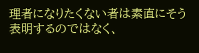理者になりたくない者は素直にそう表明するのではなく、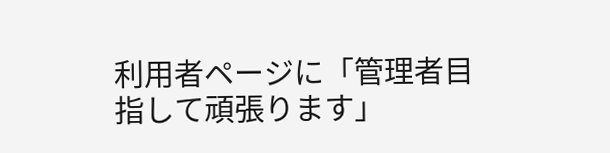利用者ページに「管理者目指して頑張ります」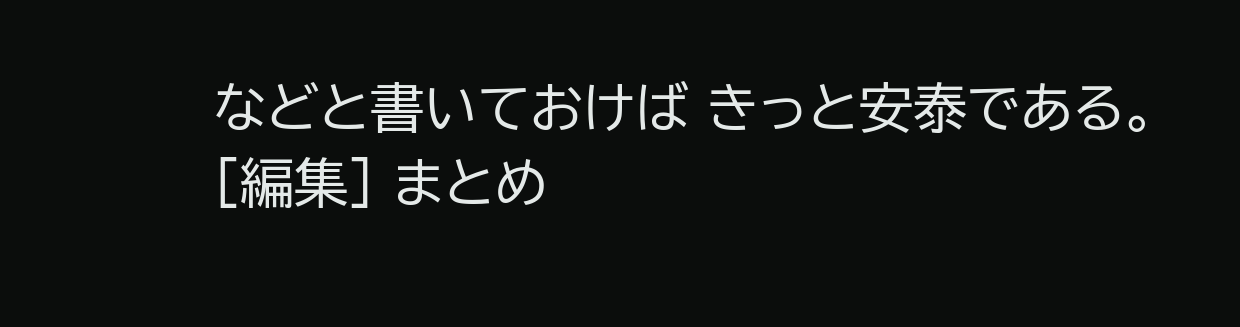などと書いておけば きっと安泰である。
[編集] まとめ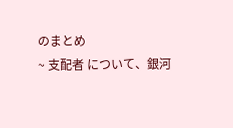のまとめ
~ 支配者 について、銀河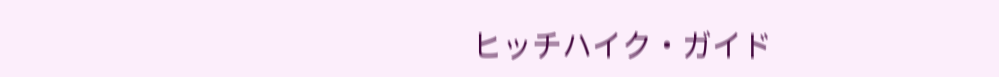ヒッチハイク・ガイド